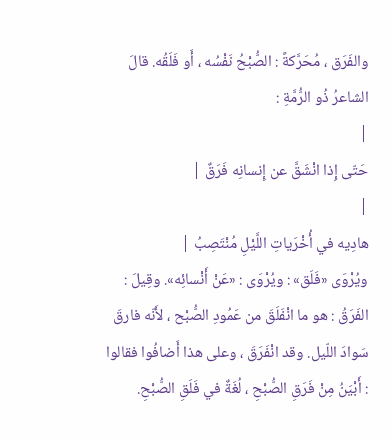والفَرَق ، مُحَرَّكةً : الصُّبْحُ نَفْسُه ، أَو فَلَقُه. قالَ الشاعرُ ذُو الرُّمَّةِ :
|
حَتّى إِذا انْشَقَّ عن إِنسانِه فَرَقٌ |
|
هادِيه في أُخْرَياتِ اللَّيْلِ مُنْتَصِبُ |
ويُرْوَى «فَلَق» : ويُرْوَى : «عَنْ أَنْسائِه». وقِيلَ : الفَرَقُ : هو ما انْفَلَقَ من عَمُودِ الصُّبْح ، لأَنّه فارقَ سَوادَ اللّيل. وقد انْفَرَقَ ، وعلى هذا أَضافُوا فقالوا : أَبْيَنُ مِنْ فَرَقِ الصُّبْحِ ، لُغَةٌ في فَلَقِ الصُّبْحِ.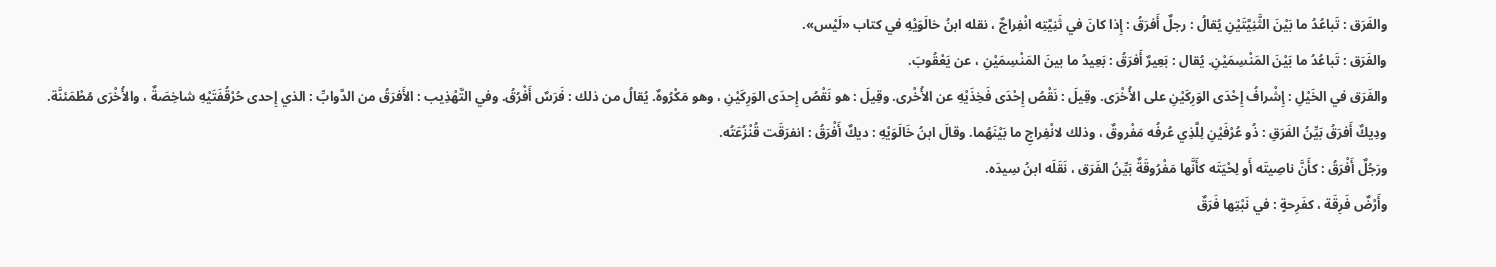والفَرَق : تَباعُدُ ما بَيْنَ الثَّنِيَّتَيْنِ يُقالُ : رجلٌ أَفرَقُ : إِذا كانَ في ثَنِيَّتِه انْفِراجٌ ، نقله ابنُ خالَوَيْهِ في كتاب «لَيْس».
والفَرَق : تَباعُدُ ما بَيْنَ المَنْسِمَيْنِ. يُقال : بَعِيرٌ أَفرَقُ : بَعِيدُ ما بينَ المَنْسِمَيْنِ ، عن يَعْقُوبَ.
والفَرَق في الخَيْلِ : إِشْرافُ إِحْدَى الوَرِكَيْنِ على الأُخْرَى. وقِيلَ : نَقْصُ إِحْدَى فَخِذَيْهِ عن الأُخْرى. وقِيلَ : هو نَقْصُ إِحدَى الوَرِكَيْنِ ، وهو مَكْرُوهٌ. يُقالُ من ذلك : فَرَسٌ أَفْرُقُ. وفي التَّهْذِيب : الأَفرَقُ من الدَّوابِّ : الذي إِحدى حُرْقُفَتَيْهِ شاخِصَةٌ ، والأُخْرَى مُطْمَئنَّة.
ودِيكٌ أَفرَقُ بَيِّنُ الفَرَقِ : ذُو عُرْفَيْنِ لِلَّذِي عُرفُه مَفْروقٌ ، وذلك لانْفِراجِ ما بَيْنَهُما. وقالَ ابنُ خَالَوَيْهِ : ديكٌ أَفْرَقُ : انفرَقَت قُنْزُعَتُه.
ورَجُلٌ أَفْرَقُ : كأَنَّ ناصِيتَه أَو لِحْيَتَه كأَنَّها مَفْرُوقَةٌ بَيِّنُ الفَرَق ، نَقَلَه ابنُ سِيدَه.
وأَرْضٌ فَرِقَة ، كفَرِحةٍ : في نَبْتِها فَرَقٌ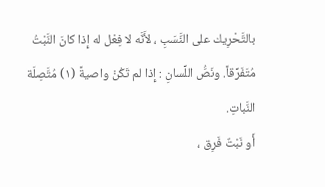بالتَّحْرِيك على النَّسَبِ ، لأَنَّه لا فِعْل له إِذا كانَ النَّبْتُ مُتَفَرِّقاً. ونَصُّ اللِّسانِ : إِذا لم تَكُنْ واصيةً (١) مُتَّصِلَة النَّباتِ.
أَو نَبْتٌ فَرِق ،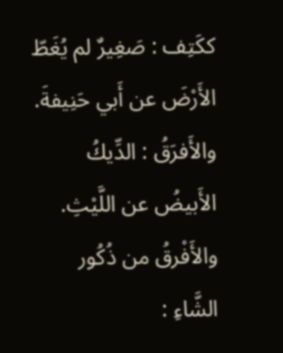ككَتِف : صَغِيرٌ لم يُغَطّ الأَرْضَ عن أَبي حَنِيفةَ.
والأَفرَقُ : الدِّيكُ الأَبيضُ عن اللَّيْثِ.
والأَفْرقُ من ذُكُور الشَّاءِ :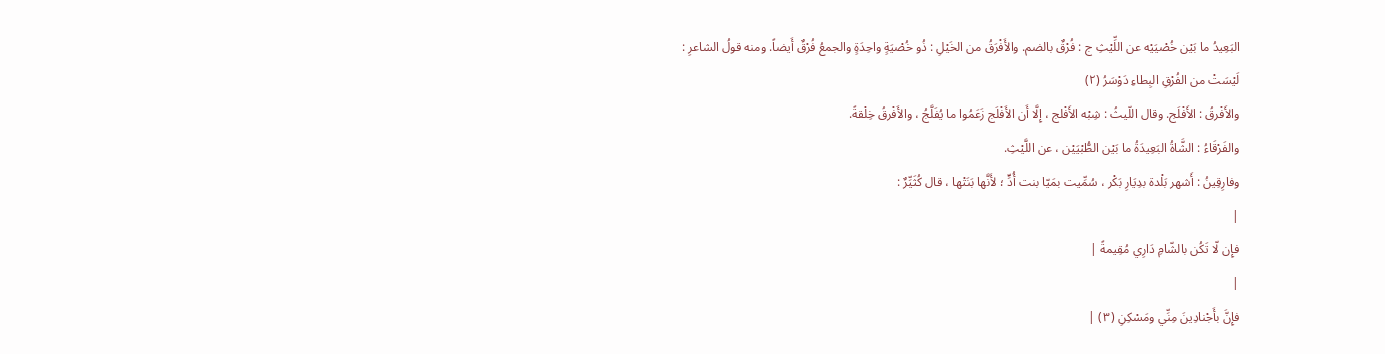البَعِيدُ ما بَيْن خُصْيَيْه عن اللِّيْثِ ج : فُرْقٌ بالضم. والأَفْرَقُ من الخَيْلِ : ذُو خُصْيَةٍ واحِدَةٍ والجمعُ فُرْقٌ أَيضاً. ومنه قولُ الشاعرِ :
لَيْسَتْ من الفُرْقِ البِطاءِ دَوْسَرُ (٢)
والأَفْرقُ : الأَفْلَج. وقال اللّيثُ : شِبْه الأَفْلج ، إِلَّا أَن الأَفْلَج زَعَمُوا ما يُفَلَّجُ ، والأَفْرقُ خِلْقةً.
والفَرْقَاءُ : الشَّاةُ البَعِيدَةُ ما بَيْن الطُّبْيَيْن ، عن اللَّيْثِ.
وفارِقِينُ : أَشهر بَلْدة بدِيَارِ بَكْر ، سُمِّيت بمَيّا بنت أُدٍّ ؛ لأَنَّها بَنَتْها ، قال كُثَيِّرٌ :
|
فإِن لّا تَكُن بالشّامِ دَارِي مُقِيمةً |
|
فإِنَّ بأَجْنادِينَ مِنِّي ومَسْكِنِ (٣) |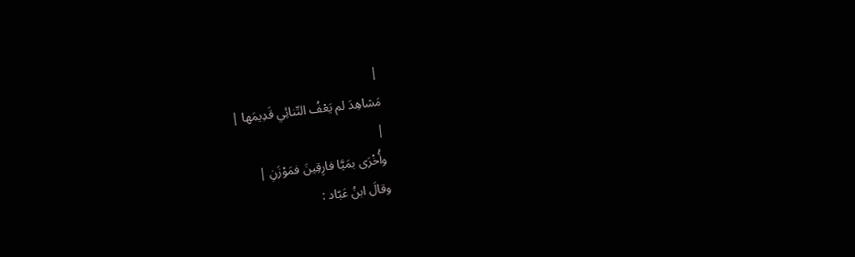|
مَشاهِدَ لم يَعْفُ التّنائِي قَدِيمَها |
|
وأُخْرَى بمَيَّا فارِقِينَ فمَوْزَنِ |
وقالَ ابنُ عَبّاد :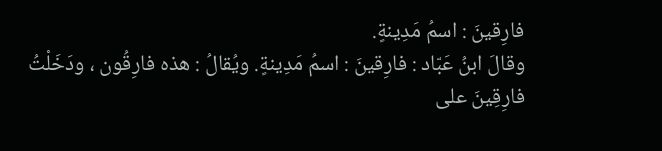فارِقينَ : اسمُ مَدِينةٍ.
وقالَ ابنُ عَبّاد : فارِقينَ : اسمُ مَدِينةٍ. ويُقالُ : هذه فارِقُون ، ودَخَلْتُ فارِقِينَ على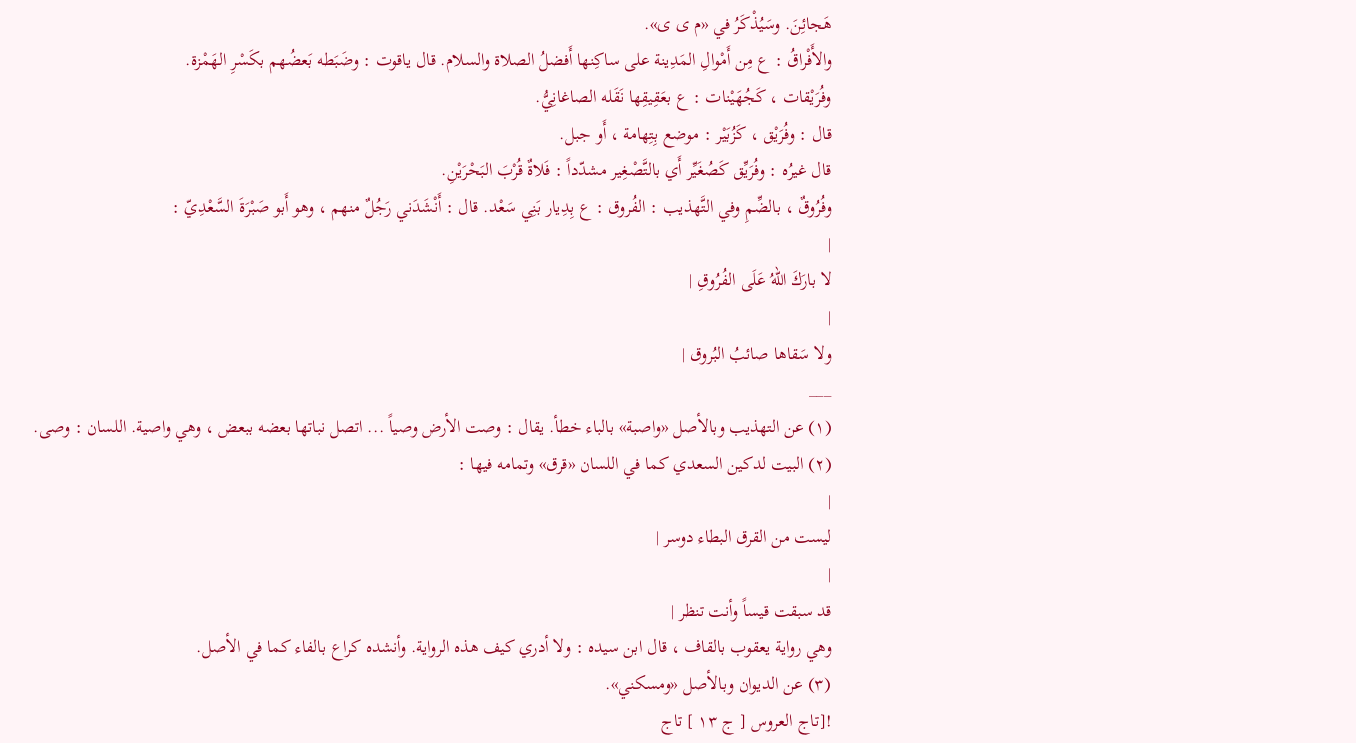هَجائِنَ. وسَيُذْكَرُ في «م ى ى».
والأَفْراقُ : ع مِن أَمْوالِ المَدِينة على ساكِنها أَفضلُ الصلاة والسلام. قال ياقوت : وضَبَطه بَعضُهم بكَسْرِ الهَمْزة.
وفُرَيْقات ، كَجُهَيْنات : ع بعَقِيقِها نَقَله الصاغانِيُّ.
قال : وفُرَيْق ، كَزُبَيْر : موضع بِتِهامة ، أَو جبل.
قال غيرُه : وفُرَيِّق كَصُغَيِّر أَي بالتَّصْغِير مشدّداً : فَلاةٌ قُرْبَ البَحْرَيْنِ.
وفُرُوقٌ ، بالضِّمِ وفي التَّهذيب : الفُروق : ع بِدِيار بَنِي سَعْد. قال : أَنْشَدَني رَجُلٌ منهم ، وهو أَبو صَبْرَةَ السَّعْدِيّ :
|
لا بارَكَ اللهُ عَلَى الفُرُوقِ |
|
ولا سَقاها صائبُ البُروق |
___
(١) عن التهذيب وبالأصل «واصبة» بالباء خطأ. يقال : وصت الأرض وصياً ... اتصل نباتها بعضه ببعض ، وهي واصية. اللسان : وصى.
(٢) البيت لدكين السعدي كما في اللسان «قرق» وتمامه فيها :
|
ليست من القرق البطاء دوسر |
|
قد سبقت قيساً وأنت تنظر |
وهي رواية يعقوب بالقاف ، قال ابن سيده : ولا أدري كيف هذه الرواية. وأنشده كراع بالفاء كما في الأصل.
(٣) عن الديوان وبالأصل «ومسكني».
![تاج العروس [ ج ١٣ ] تاج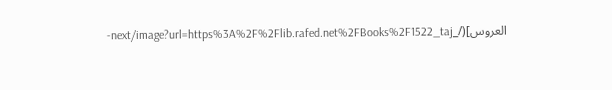العروس](/_next/image?url=https%3A%2F%2Flib.rafed.net%2FBooks%2F1522_taj-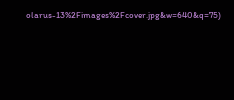olarus-13%2Fimages%2Fcover.jpg&w=640&q=75)